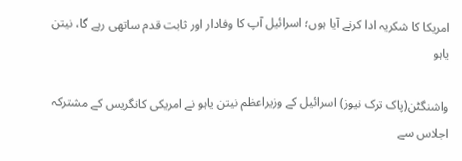امریکا کا شکریہ ادا کرنے آیا ہوں؛ اسرائیل آپ کا وفادار اور ثابت قدم ساتھی رہے گا، نیتن یاہو

واشنگٹن(پاک ترک نیوز) اسرائیل کے وزیراعظم نیتن یاہو نے امریکی کانگریس کے مشترکہ اجلاس سے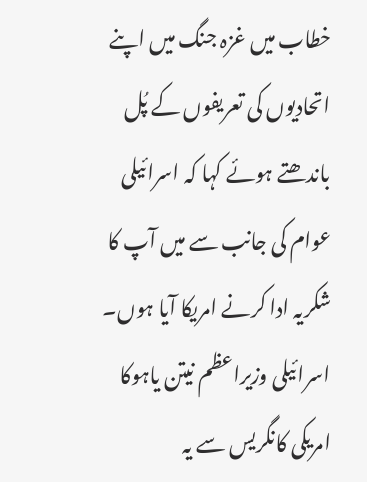خطاب میں غزہ جنگ میں اپنے اتحادیوں کی تعریفوں کے پُل باندھتے ہوئے کہا کہ اسرائیلی عوام کی جانب سے میں آپ کا شکریہ ادا کرنے امریکا آیا ہوں۔
اسرائیلی وزیراعظم نیتن یاہوکا امریکی کانگریس سے یہ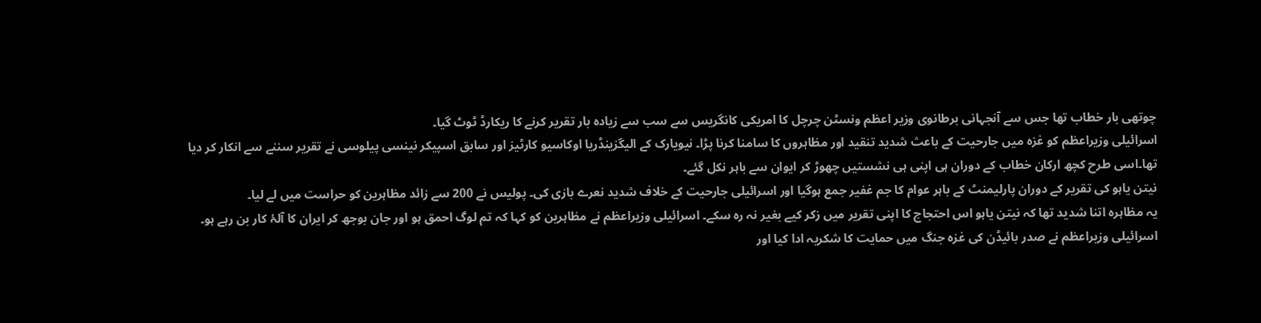چوتھی بار خطاب تھا جس سے آنجہانی برطانوی وزیر اعظم ونسٹن چرچل کا امریکی کانگریس سے سب سے زیادہ بار تقریر کرنے کا ریکارڈ ٹوٹ گیا۔
اسرائیلی وزیراعظم کو غزہ میں جارحیت کے باعث شدید تنقید اور مظاہروں کا سامنا کرنا پڑا۔ نیویارک کے الیگزینڈریا اوکاسیو کارٹیز اور سابق اسپیکر نینسی پیلوسی نے تقریر سننے سے انکار کر دیا تھا۔اسی طرح کچھ ارکان خطاب کے دوران ہی اپنی ہی نشستیں چھوڑ کر ایوان سے باہر نکل گئے۔
نیتن یاہو کی تقریر کے دوران پارلیمنٹ کے باہر عوام کا جم غفیر جمع ہوگیا اور اسرائیلی جارحیت کے خلاف شدید نعرے بازی کی۔ پولیس نے 200 سے زائد مظاہرین کو حراست میں لے لیا۔
یہ مظاہرہ اتنا شدید تھا کہ نیتن یاہو اس احتجاج کا اپنی تقریر میں زکر کیے بغیر نہ رہ سکے۔ اسرائیلی وزیراعظم نے مظاہرین کو کہا کہ تم لوگ احمق ہو اور جان بوجھ کر ایران کا آلۂ کار بن رہے ہو۔
اسرائیلی وزیراعظم نے صدر بائیڈن کی غزہ جنگ میں حمایت کا شکریہ ادا کیا اور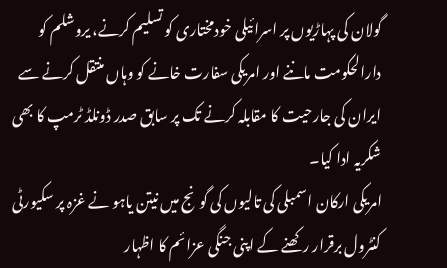گولان کی پہاڑیوں پر اسرائیلی خودمختاری کو تسلیم کرنے، یروشلم کو دارالحکومت ماننے اور امریکی سفارت خانے کو وہاں منتقل کرنے سے ایران کی جارحیت کا مقابلہ کرنے تک پر سابق صدر ڈونلڈ ٹرمپ کا بھی شکریہ ادا کیا۔
امریکی ارکان اسمبلی کی تالیوں کی گونج میں نیتن یاہو نے غزہ پر سکیورٹی کنٹرول برقرار رکھنے کے اپنی جنگی عزائم کا اظہار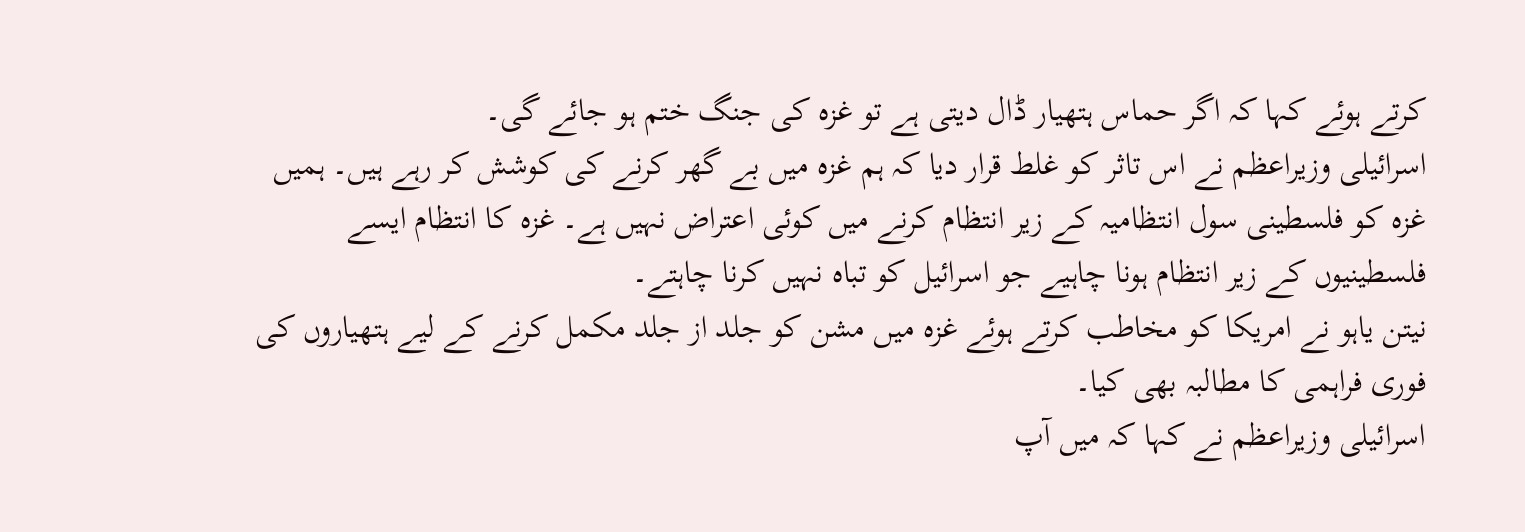کرتے ہوئے کہا کہ اگر حماس ہتھیار ڈال دیتی ہے تو غزہ کی جنگ ختم ہو جائے گی۔
اسرائیلی وزیراعظم نے اس تاثر کو غلط قرار دیا کہ ہم غزہ میں بے گھر کرنے کی کوشش کر رہے ہیں۔ ہمیں غزہ کو فلسطینی سول انتظامیہ کے زیر انتظام کرنے میں کوئی اعتراض نہیں ہے۔ غزہ کا انتظام ایسے فلسطینیوں کے زیر انتظام ہونا چاہیے جو اسرائیل کو تباہ نہیں کرنا چاہتے۔
نیتن یاہو نے امریکا کو مخاطب کرتے ہوئے غزہ میں مشن کو جلد از جلد مکمل کرنے کے لیے ہتھیاروں کی فوری فراہمی کا مطالبہ بھی کیا۔
اسرائیلی وزیراعظم نے کہا کہ میں آپ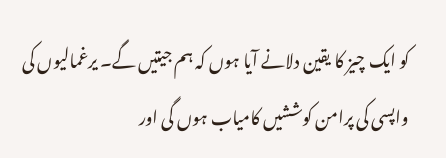کو ایک چیز کا یقین دلانے آیا ہوں کہ ہم جیتیں گے۔ یرغمالیوں کی واپسی کی پرامن کوششیں کامیاب ہوں گی اور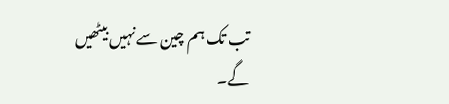تب تک ہم چین سے نہیں بیٹھیں گے۔